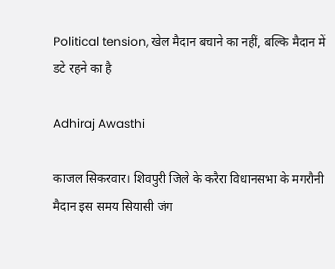Political tension, खेल मैदान बचाने का नहीं, बल्कि मैदान में डटे रहने का है

Adhiraj Awasthi

काजल सिकरवार। शिवपुरी जिले के करैरा विधानसभा के मगरौनी मैदान इस समय सियासी जंग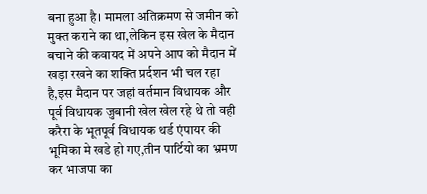बना हुआ है। मामला अतिक्रमण से जमीन को मुक्त कराने का था,लेकिन इस खेल के मैदान बचाने की कवायद में अपने आप को मैदान में खड़ा रखने का शक्ति प्रर्दशन भी चल रहा है,इस मैदान पर जहां वर्तमान विधायक और पूर्व विधायक जुबानी खेल खेल रहे थे तो वही करैरा के भूतपूर्व विधायक थर्ड एंपायर की भूमिका मे खडे हो गए,तीन पार्टियो का भ्रमण कर भाजपा का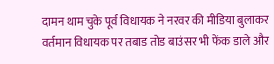दामन थाम चुके पूर्व विधायक ने नरवर की मीडिया बुलाकर वर्तमान विधायक पर तबाड तोड बाउंसर भी फेंक डाले और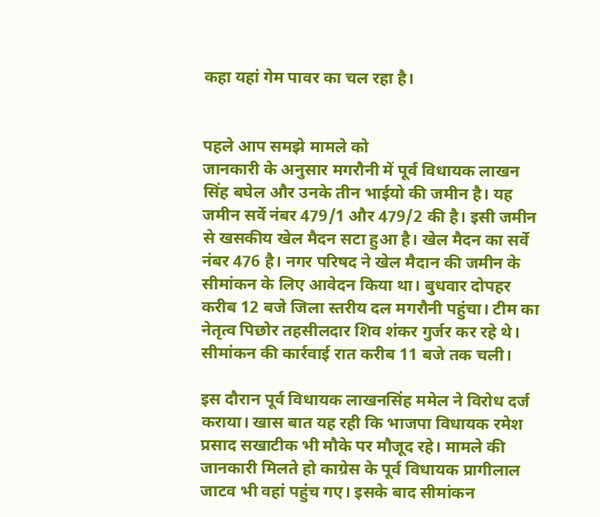कहा यहां गेम पावर का चल रहा है।


पहले आप समझे मामले को
जानकारी के अनुसार मगरौनी में पूर्व विधायक लाखन सिंह बघेल और उनके तीन भाईयो की जमीन है। यह जमीन सर्वे नंबर 479/1 और 479/2 की है। इसी जमीन से खसकीय खेल मैदन सटा हुआ है। खेल मैदन का सर्वे नंबर 476 है। नगर परिषद ने खेल मैदान की जमीन के सीमांकन के लिए आवेदन किया था। बुधवार दोपहर करीब 12 बजे जिला स्तरीय दल मगरौनी पहुंचा। टीम का नेतृत्व पिछोर तहसीलदार शिव शंकर गुर्जर कर रहे थे। सीमांकन की कार्रवाई रात करीब 11 बजे तक चली।

इस दौरान पूर्व विधायक लाखनसिंह ममेल ने विरोध दर्ज कराया। खास बात यह रही कि भाजपा विधायक रमेश प्रसाद सखाटीक भी मौके पर मौजूद रहे। मामले की जानकारी मिलते हो काग्रेस के पूर्व विधायक प्रागीलाल जाटव भी वहां पहुंच गए। इसके बाद सीमांकन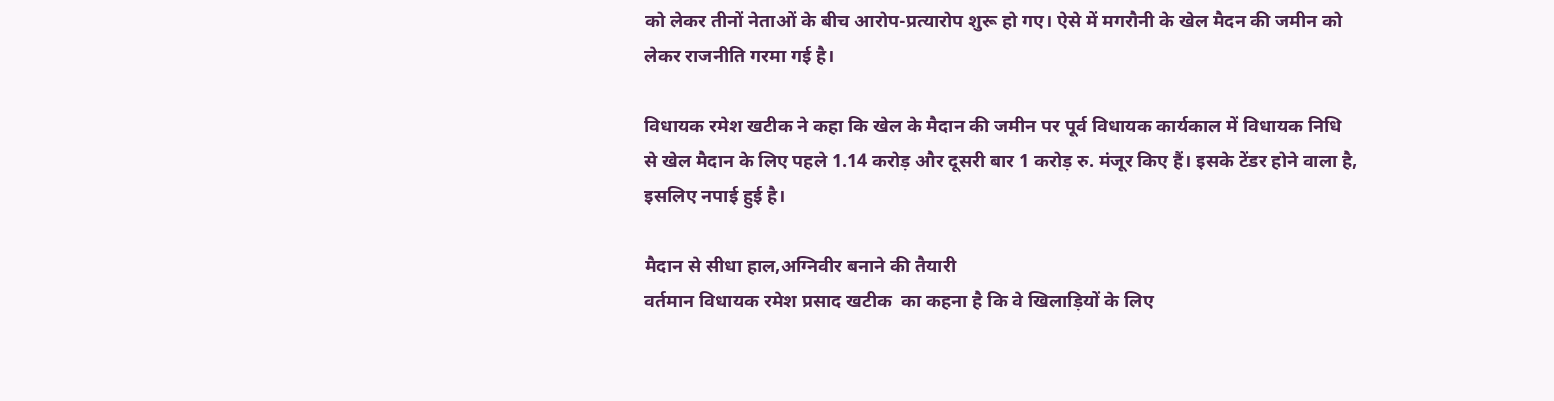को लेकर तीनों नेताओं के बीच आरोप-प्रत्यारोप शुरू हो गए। ऐसे में मगरौनी के खेल मैदन की जमीन को लेकर राजनीति गरमा गई है।

विधायक रमेश खटीक ने कहा कि खेल के मैदान की जमीन पर पूर्व विधायक कार्यकाल में विधायक निधि से खेल मैदान के लिए पहले 1.14 करोड़ और दूसरी बार 1 करोड़ रु. मंजूर किए हैं। इसके टेंडर होने वाला है, इसलिए नपाई हुई है।

मैदान से सीधा हाल,अग्निवीर बनाने की तैयारी
वर्तमान विधायक रमेश प्रसाद खटीक  का कहना है कि वे खिलाड़ियों के लिए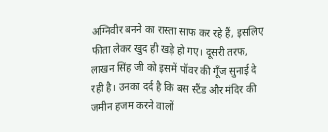अग्निवीर बनने का रास्ता साफ कर रहे हैं, इसलिए फीता लेकर खुद ही खड़े हो गए। दूसरी तरफ, लाखन सिंह जी को इसमें पॉवर की गूँज सुनाई दे रही है। उनका दर्द है कि बस स्टैंड और मंदिर की जमीन हजम करने वालों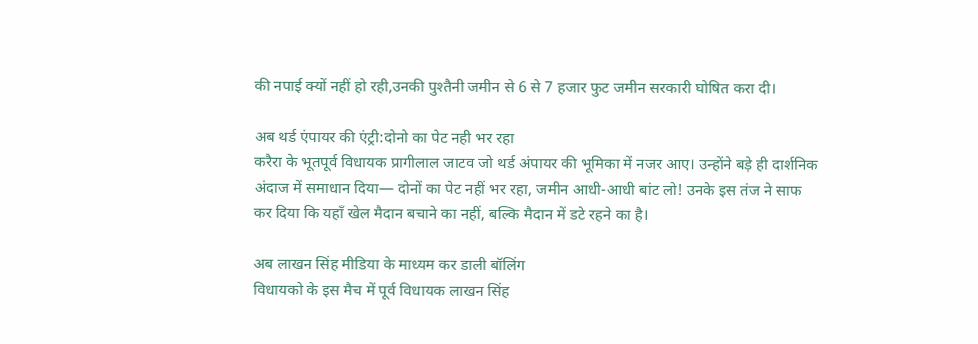की नपाई क्यों नहीं हो रही,उनकी पुश्तैनी जमीन से 6 से 7 हजार फुट जमीन सरकारी घोषित करा दी।

अब थर्ड एंपायर की एंट्री:दोनो का पेट नही भर रहा
करैरा के भूतपूर्व विधायक प्रागीलाल जाटव जो थर्ड अंपायर की भूमिका में नजर आए। उन्होंने बड़े ही दार्शनिक अंदाज में समाधान दिया— दोनों का पेट नहीं भर रहा, जमीन आधी-आधी बांट लो! उनके इस तंज ने साफ कर दिया कि यहाँ खेल मैदान बचाने का नहीं, बल्कि मैदान में डटे रहने का है।

अब लाखन सिंह मीडिया के माध्यम कर डाली बॉलिंग
विधायको के इस मैच में पूर्व विधायक लाखन सिंह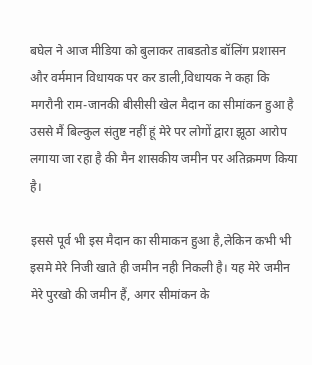बघेल ने आज मीडिया को बुलाकर ताबडतोड बॉलिंग प्रशासन और वर्ममान विधायक पर कर डाली,विधायक ने कहा कि  मगरौनी राम-जानकी बीसीसी खेल मैदान का सीमांकन हुआ है उससे मैं बिल्कुल संतुष्ट नहीं हूं मेरे पर लोगों द्वारा झूठा आरोप लगाया जा रहा है की मैन शासकीय जमीन पर अतिक्रमण किया है।

इससे पूर्व भी इस मैदान का सीमाकन हुआ है,लेकिन कभी भी इसमे मेरे निजी खाते ही जमीन नही निकली है। यह मेरे जमीन मेरे पुरखो की जमीन हैं, अगर सीमांकन के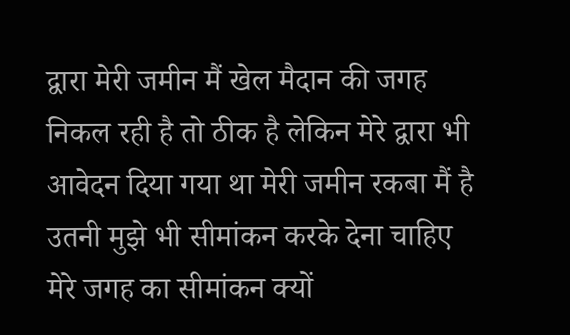द्वारा मेरी जमीन मैं खेल मैदान की जगह निकल रही है तो ठीक है लेकिन मेरे द्वारा भी आवेदन दिया गया था मेरी जमीन रकबा मैं है उतनी मुझे भी सीमांकन करके देना चाहिए मेरे जगह का सीमांकन क्यों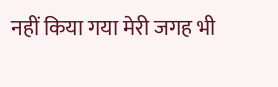नहीं किया गया मेरी जगह भी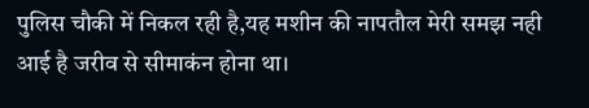पुलिस चौकी में निकल रही है,यह मशीन की नापतौल मेरी समझ नही आई है जरीव से सीमाकंन होना था।